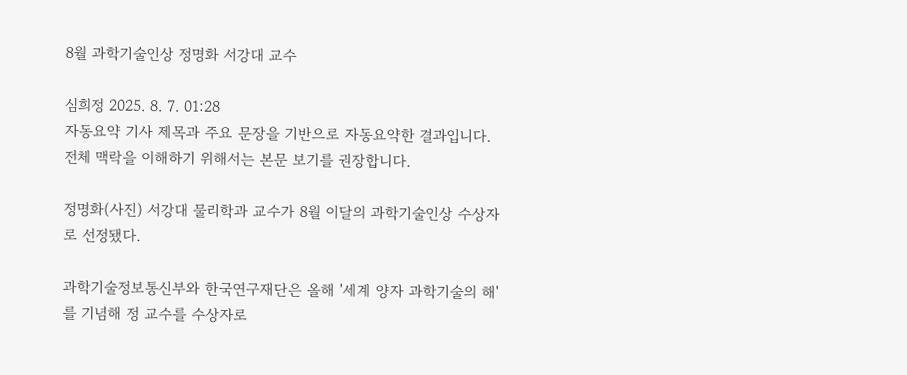8월 과학기술인상 정명화 서강대 교수

심희정 2025. 8. 7. 01:28
자동요약 기사 제목과 주요 문장을 기반으로 자동요약한 결과입니다.
전체 맥락을 이해하기 위해서는 본문 보기를 권장합니다.

정명화(사진) 서강대 물리학과 교수가 8월 이달의 과학기술인상 수상자로 선정됐다.

과학기술정보통신부와 한국연구재단은 올해 '세계 양자 과학기술의 해'를 기념해 정 교수를 수상자로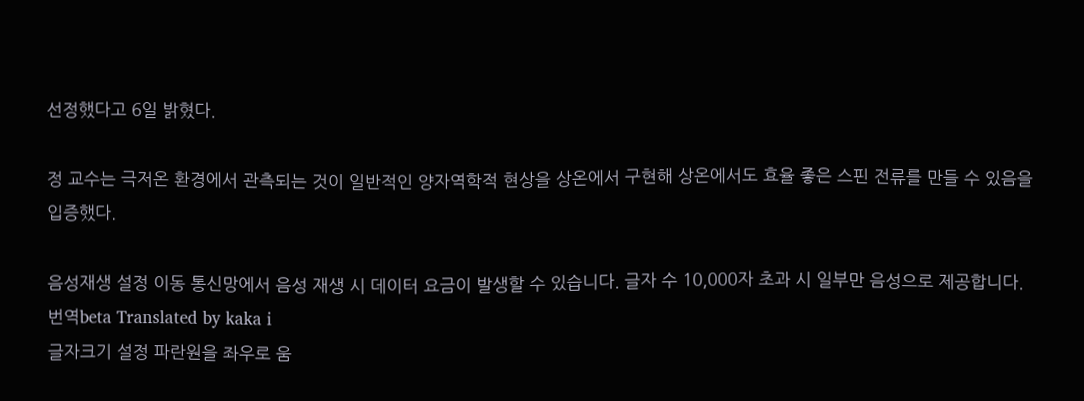선정했다고 6일 밝혔다.

정 교수는 극저온 환경에서 관측되는 것이 일반적인 양자역학적 현상을 상온에서 구현해 상온에서도 효율 좋은 스핀 전류를 만들 수 있음을 입증했다.

음성재생 설정 이동 통신망에서 음성 재생 시 데이터 요금이 발생할 수 있습니다. 글자 수 10,000자 초과 시 일부만 음성으로 제공합니다.
번역beta Translated by kaka i
글자크기 설정 파란원을 좌우로 움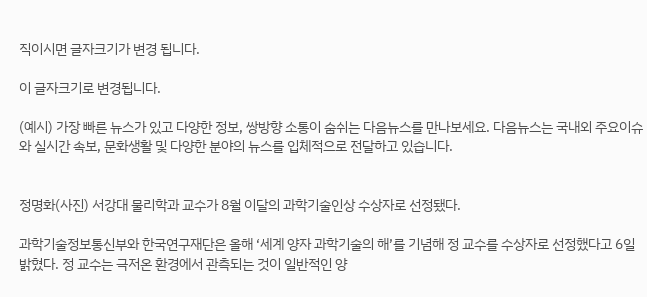직이시면 글자크기가 변경 됩니다.

이 글자크기로 변경됩니다.

(예시) 가장 빠른 뉴스가 있고 다양한 정보, 쌍방향 소통이 숨쉬는 다음뉴스를 만나보세요. 다음뉴스는 국내외 주요이슈와 실시간 속보, 문화생활 및 다양한 분야의 뉴스를 입체적으로 전달하고 있습니다.


정명화(사진) 서강대 물리학과 교수가 8월 이달의 과학기술인상 수상자로 선정됐다.

과학기술정보통신부와 한국연구재단은 올해 ‘세계 양자 과학기술의 해’를 기념해 정 교수를 수상자로 선정했다고 6일 밝혔다. 정 교수는 극저온 환경에서 관측되는 것이 일반적인 양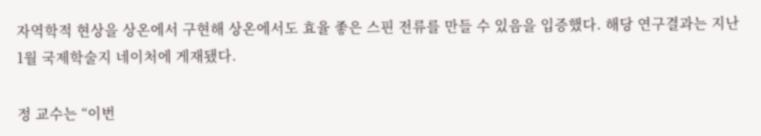자역학적 현상을 상온에서 구현해 상온에서도 효율 좋은 스핀 전류를 만들 수 있음을 입증했다. 해당 연구결과는 지난 1월 국제학술지 네이처에 게재됐다.

정 교수는 “이번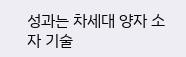성과는 차세대 양자 소자 기술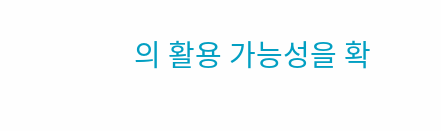의 활용 가능성을 확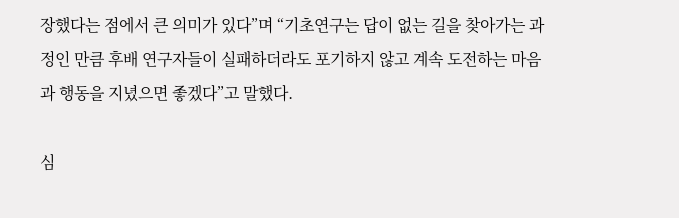장했다는 점에서 큰 의미가 있다”며 “기초연구는 답이 없는 길을 찾아가는 과정인 만큼 후배 연구자들이 실패하더라도 포기하지 않고 계속 도전하는 마음과 행동을 지녔으면 좋겠다”고 말했다.

심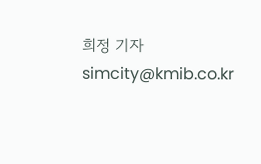희정 기자 simcity@kmib.co.kr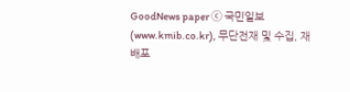GoodNews paper ⓒ 국민일보(www.kmib.co.kr), 무단전재 및 수집, 재배포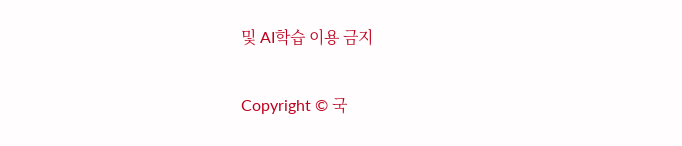및 AI학습 이용 금지

Copyright © 국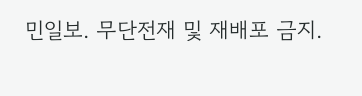민일보. 무단전재 및 재배포 금지.